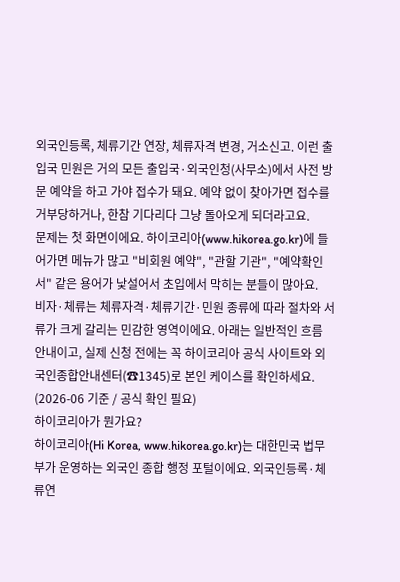외국인등록, 체류기간 연장, 체류자격 변경, 거소신고. 이런 출입국 민원은 거의 모든 출입국·외국인청(사무소)에서 사전 방문 예약을 하고 가야 접수가 돼요. 예약 없이 찾아가면 접수를 거부당하거나, 한참 기다리다 그냥 돌아오게 되더라고요.
문제는 첫 화면이에요. 하이코리아(www.hikorea.go.kr)에 들어가면 메뉴가 많고 "비회원 예약", "관할 기관", "예약확인서" 같은 용어가 낯설어서 초입에서 막히는 분들이 많아요.
비자·체류는 체류자격·체류기간·민원 종류에 따라 절차와 서류가 크게 갈리는 민감한 영역이에요. 아래는 일반적인 흐름 안내이고, 실제 신청 전에는 꼭 하이코리아 공식 사이트와 외국인종합안내센터(☎1345)로 본인 케이스를 확인하세요. (2026-06 기준 / 공식 확인 필요)
하이코리아가 뭔가요?
하이코리아(Hi Korea, www.hikorea.go.kr)는 대한민국 법무부가 운영하는 외국인 종합 행정 포털이에요. 외국인등록·체류연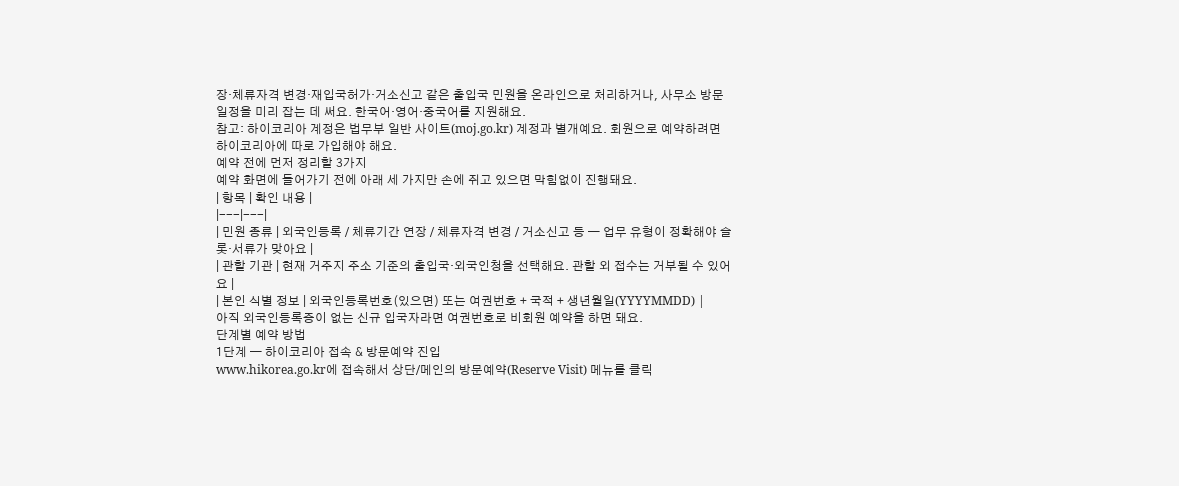장·체류자격 변경·재입국허가·거소신고 같은 출입국 민원을 온라인으로 처리하거나, 사무소 방문 일정을 미리 잡는 데 써요. 한국어·영어·중국어를 지원해요.
참고: 하이코리아 계정은 법무부 일반 사이트(moj.go.kr) 계정과 별개예요. 회원으로 예약하려면 하이코리아에 따로 가입해야 해요.
예약 전에 먼저 정리할 3가지
예약 화면에 들어가기 전에 아래 세 가지만 손에 쥐고 있으면 막힘없이 진행돼요.
| 항목 | 확인 내용 |
|---|---|
| 민원 종류 | 외국인등록 / 체류기간 연장 / 체류자격 변경 / 거소신고 등 — 업무 유형이 정확해야 슬롯·서류가 맞아요 |
| 관할 기관 | 현재 거주지 주소 기준의 출입국·외국인청을 선택해요. 관할 외 접수는 거부될 수 있어요 |
| 본인 식별 정보 | 외국인등록번호(있으면) 또는 여권번호 + 국적 + 생년월일(YYYYMMDD) |
아직 외국인등록증이 없는 신규 입국자라면 여권번호로 비회원 예약을 하면 돼요.
단계별 예약 방법
1단계 — 하이코리아 접속 & 방문예약 진입
www.hikorea.go.kr에 접속해서 상단/메인의 방문예약(Reserve Visit) 메뉴를 클릭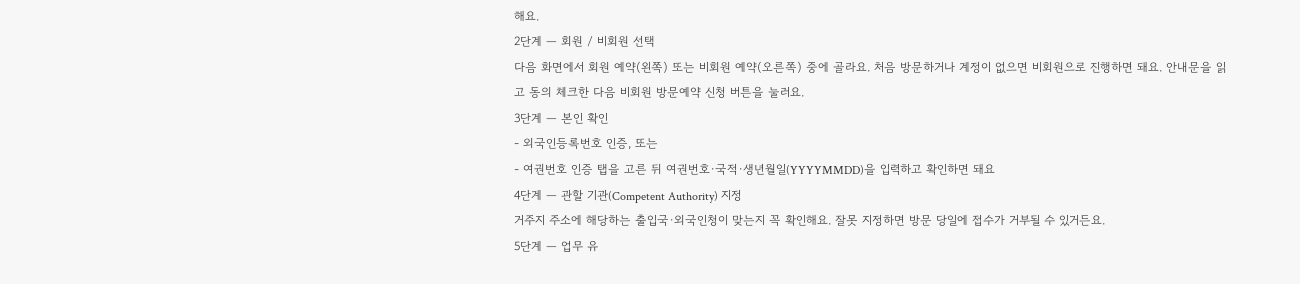해요.
2단계 — 회원 / 비회원 선택
다음 화면에서 회원 예약(왼쪽) 또는 비회원 예약(오른쪽) 중에 골라요. 처음 방문하거나 계정이 없으면 비회원으로 진행하면 돼요. 안내문을 읽고 동의 체크한 다음 비회원 방문예약 신청 버튼을 눌러요.
3단계 — 본인 확인
- 외국인등록번호 인증, 또는
- 여권번호 인증 탭을 고른 뒤 여권번호·국적·생년월일(YYYYMMDD)을 입력하고 확인하면 돼요
4단계 — 관할 기관(Competent Authority) 지정
거주지 주소에 해당하는 출입국·외국인청이 맞는지 꼭 확인해요. 잘못 지정하면 방문 당일에 접수가 거부될 수 있거든요.
5단계 — 업무 유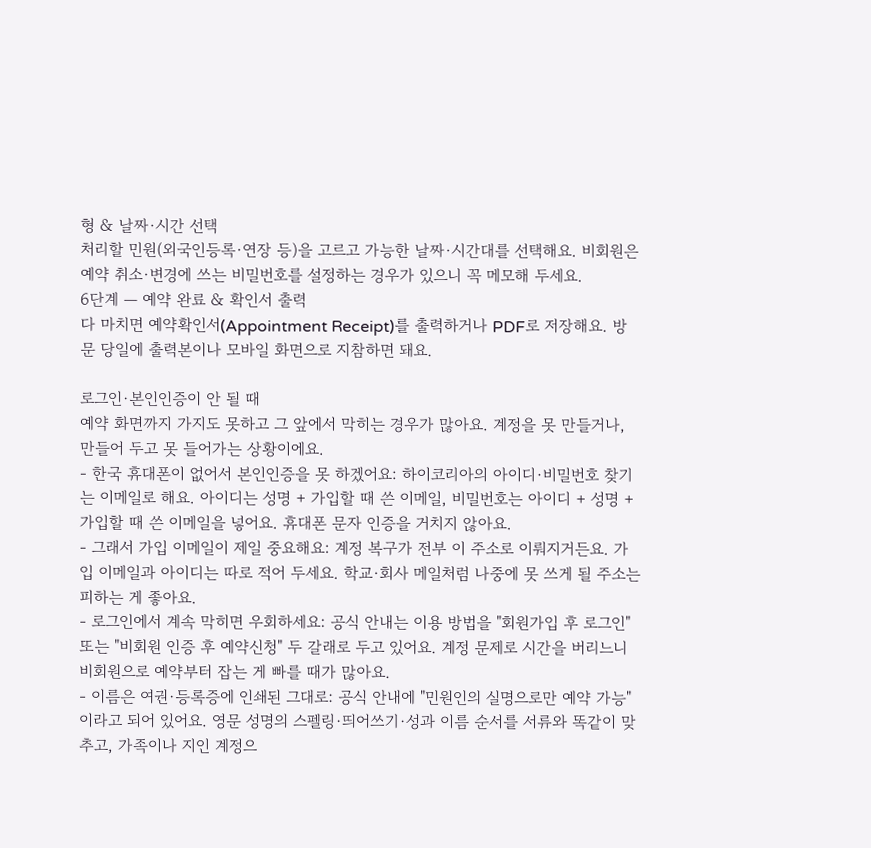형 & 날짜·시간 선택
처리할 민원(외국인등록·연장 등)을 고르고 가능한 날짜·시간대를 선택해요. 비회원은 예약 취소·변경에 쓰는 비밀번호를 설정하는 경우가 있으니 꼭 메모해 두세요.
6단계 — 예약 완료 & 확인서 출력
다 마치면 예약확인서(Appointment Receipt)를 출력하거나 PDF로 저장해요. 방문 당일에 출력본이나 모바일 화면으로 지참하면 돼요.

로그인·본인인증이 안 될 때
예약 화면까지 가지도 못하고 그 앞에서 막히는 경우가 많아요. 계정을 못 만들거나, 만들어 두고 못 들어가는 상황이에요.
- 한국 휴대폰이 없어서 본인인증을 못 하겠어요: 하이코리아의 아이디·비밀번호 찾기는 이메일로 해요. 아이디는 성명 + 가입할 때 쓴 이메일, 비밀번호는 아이디 + 성명 + 가입할 때 쓴 이메일을 넣어요. 휴대폰 문자 인증을 거치지 않아요.
- 그래서 가입 이메일이 제일 중요해요: 계정 복구가 전부 이 주소로 이뤄지거든요. 가입 이메일과 아이디는 따로 적어 두세요. 학교·회사 메일처럼 나중에 못 쓰게 될 주소는 피하는 게 좋아요.
- 로그인에서 계속 막히면 우회하세요: 공식 안내는 이용 방법을 "회원가입 후 로그인" 또는 "비회원 인증 후 예약신청" 두 갈래로 두고 있어요. 계정 문제로 시간을 버리느니 비회원으로 예약부터 잡는 게 빠를 때가 많아요.
- 이름은 여권·등록증에 인쇄된 그대로: 공식 안내에 "민원인의 실명으로만 예약 가능"이라고 되어 있어요. 영문 성명의 스펠링·띄어쓰기·성과 이름 순서를 서류와 똑같이 맞추고, 가족이나 지인 계정으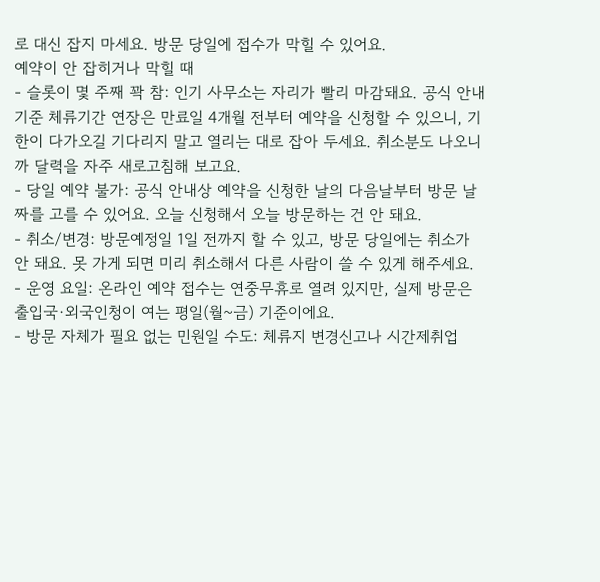로 대신 잡지 마세요. 방문 당일에 접수가 막힐 수 있어요.
예약이 안 잡히거나 막힐 때
- 슬롯이 몇 주째 꽉 참: 인기 사무소는 자리가 빨리 마감돼요. 공식 안내 기준 체류기간 연장은 만료일 4개월 전부터 예약을 신청할 수 있으니, 기한이 다가오길 기다리지 말고 열리는 대로 잡아 두세요. 취소분도 나오니까 달력을 자주 새로고침해 보고요.
- 당일 예약 불가: 공식 안내상 예약을 신청한 날의 다음날부터 방문 날짜를 고를 수 있어요. 오늘 신청해서 오늘 방문하는 건 안 돼요.
- 취소/변경: 방문예정일 1일 전까지 할 수 있고, 방문 당일에는 취소가 안 돼요. 못 가게 되면 미리 취소해서 다른 사람이 쓸 수 있게 해주세요.
- 운영 요일: 온라인 예약 접수는 연중무휴로 열려 있지만, 실제 방문은 출입국·외국인청이 여는 평일(월~금) 기준이에요.
- 방문 자체가 필요 없는 민원일 수도: 체류지 변경신고나 시간제취업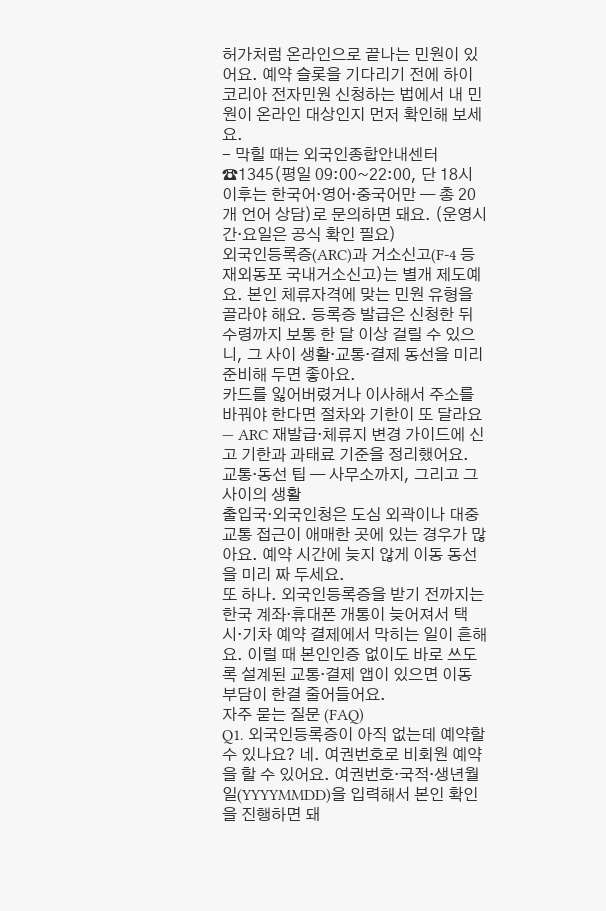허가처럼 온라인으로 끝나는 민원이 있어요. 예약 슬롯을 기다리기 전에 하이코리아 전자민원 신청하는 법에서 내 민원이 온라인 대상인지 먼저 확인해 보세요.
- 막힐 때는 외국인종합안내센터 ☎1345(평일 09:00~22:00, 단 18시 이후는 한국어·영어·중국어만 — 총 20개 언어 상담)로 문의하면 돼요. (운영시간·요일은 공식 확인 필요)
외국인등록증(ARC)과 거소신고(F-4 등 재외동포 국내거소신고)는 별개 제도예요. 본인 체류자격에 맞는 민원 유형을 골라야 해요. 등록증 발급은 신청한 뒤 수령까지 보통 한 달 이상 걸릴 수 있으니, 그 사이 생활·교통·결제 동선을 미리 준비해 두면 좋아요.
카드를 잃어버렸거나 이사해서 주소를 바꿔야 한다면 절차와 기한이 또 달라요 — ARC 재발급·체류지 변경 가이드에 신고 기한과 과태료 기준을 정리했어요.
교통·동선 팁 — 사무소까지, 그리고 그 사이의 생활
출입국·외국인청은 도심 외곽이나 대중교통 접근이 애매한 곳에 있는 경우가 많아요. 예약 시간에 늦지 않게 이동 동선을 미리 짜 두세요.
또 하나. 외국인등록증을 받기 전까지는 한국 계좌·휴대폰 개통이 늦어져서 택시·기차 예약 결제에서 막히는 일이 흔해요. 이럴 때 본인인증 없이도 바로 쓰도록 설계된 교통·결제 앱이 있으면 이동 부담이 한결 줄어들어요.
자주 묻는 질문 (FAQ)
Q1. 외국인등록증이 아직 없는데 예약할 수 있나요? 네. 여권번호로 비회원 예약을 할 수 있어요. 여권번호·국적·생년월일(YYYYMMDD)을 입력해서 본인 확인을 진행하면 돼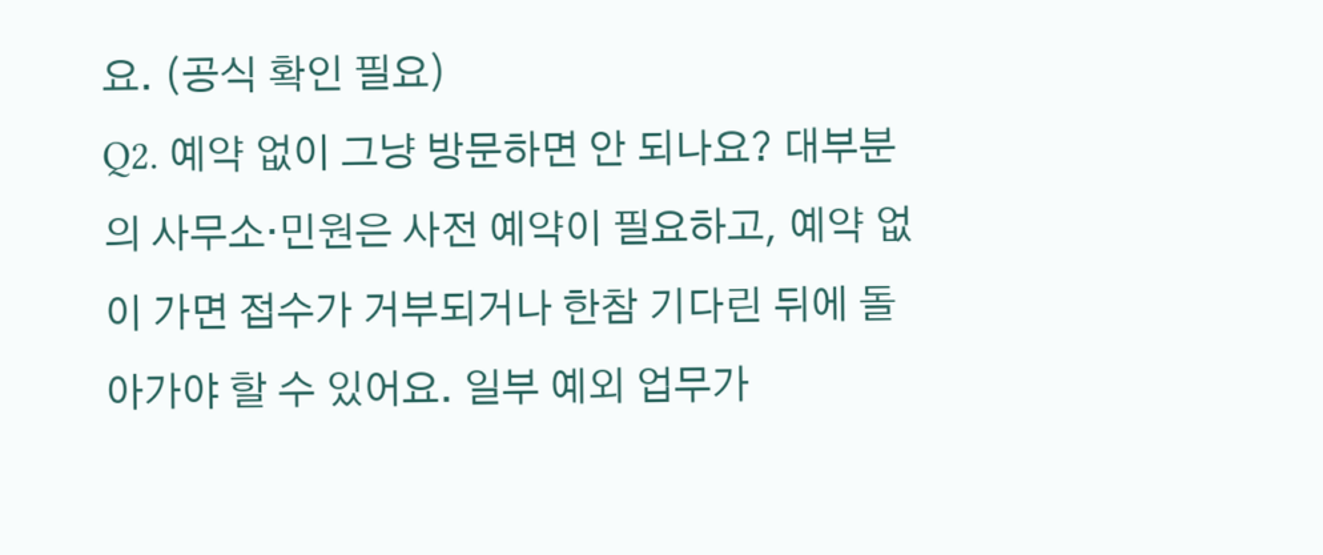요. (공식 확인 필요)
Q2. 예약 없이 그냥 방문하면 안 되나요? 대부분의 사무소·민원은 사전 예약이 필요하고, 예약 없이 가면 접수가 거부되거나 한참 기다린 뒤에 돌아가야 할 수 있어요. 일부 예외 업무가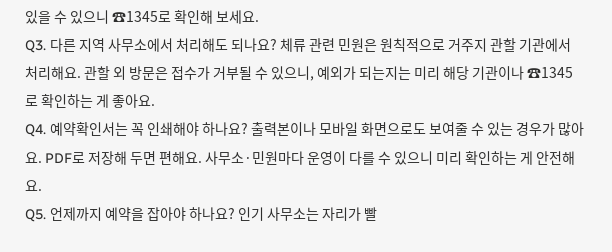있을 수 있으니 ☎1345로 확인해 보세요.
Q3. 다른 지역 사무소에서 처리해도 되나요? 체류 관련 민원은 원칙적으로 거주지 관할 기관에서 처리해요. 관할 외 방문은 접수가 거부될 수 있으니, 예외가 되는지는 미리 해당 기관이나 ☎1345로 확인하는 게 좋아요.
Q4. 예약확인서는 꼭 인쇄해야 하나요? 출력본이나 모바일 화면으로도 보여줄 수 있는 경우가 많아요. PDF로 저장해 두면 편해요. 사무소·민원마다 운영이 다를 수 있으니 미리 확인하는 게 안전해요.
Q5. 언제까지 예약을 잡아야 하나요? 인기 사무소는 자리가 빨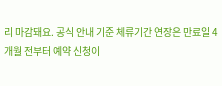리 마감돼요. 공식 안내 기준 체류기간 연장은 만료일 4개월 전부터 예약 신청이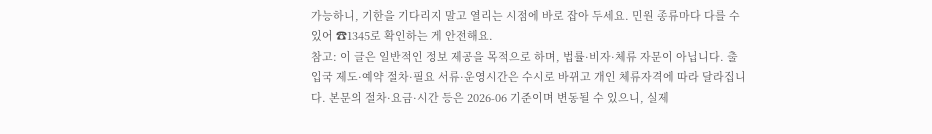가능하니, 기한을 기다리지 말고 열리는 시점에 바로 잡아 두세요. 민원 종류마다 다를 수 있어 ☎1345로 확인하는 게 안전해요.
참고: 이 글은 일반적인 정보 제공을 목적으로 하며, 법률·비자·체류 자문이 아닙니다. 출입국 제도·예약 절차·필요 서류·운영시간은 수시로 바뀌고 개인 체류자격에 따라 달라집니다. 본문의 절차·요금·시간 등은 2026-06 기준이며 변동될 수 있으니, 실제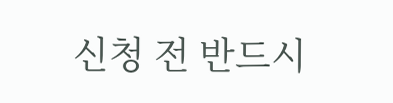신청 전 반드시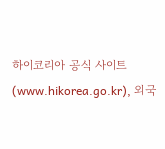하이코리아 공식 사이트(www.hikorea.go.kr), 외국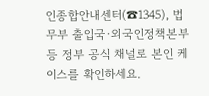인종합안내센터(☎1345), 법무부 출입국·외국인정책본부 등 정부 공식 채널로 본인 케이스를 확인하세요.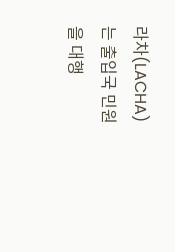라차(LACHA)는 출입국 민원을 대행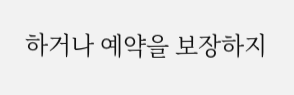하거나 예약을 보장하지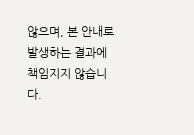않으며, 본 안내로 발생하는 결과에 책임지지 않습니다.